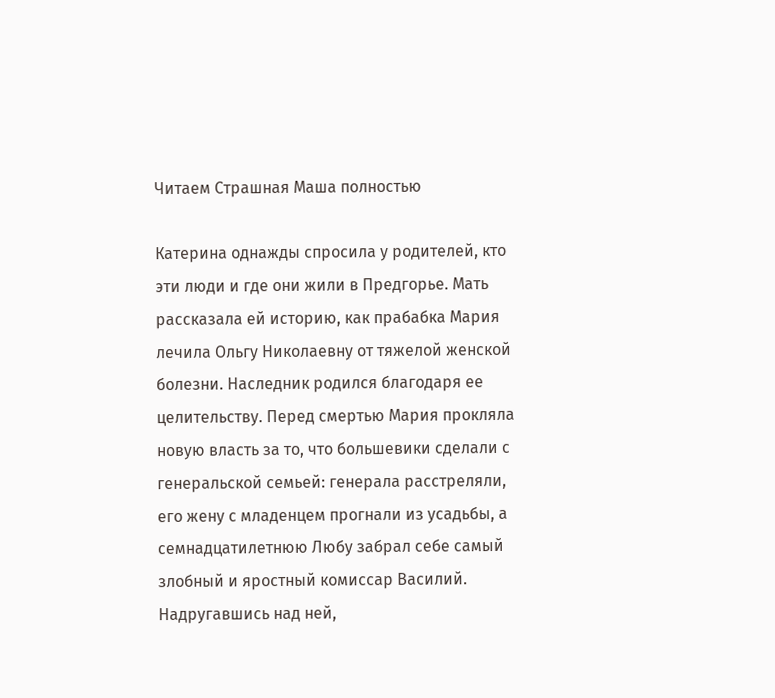Читаем Страшная Маша полностью

Катерина однажды спросила у родителей, кто эти люди и где они жили в Предгорье. Мать рассказала ей историю, как прабабка Мария лечила Ольгу Николаевну от тяжелой женской болезни. Наследник родился благодаря ее целительству. Перед смертью Мария прокляла новую власть за то, что большевики сделали с генеральской семьей: генерала расстреляли, его жену с младенцем прогнали из усадьбы, а семнадцатилетнюю Любу забрал себе самый злобный и яростный комиссар Василий. Надругавшись над ней,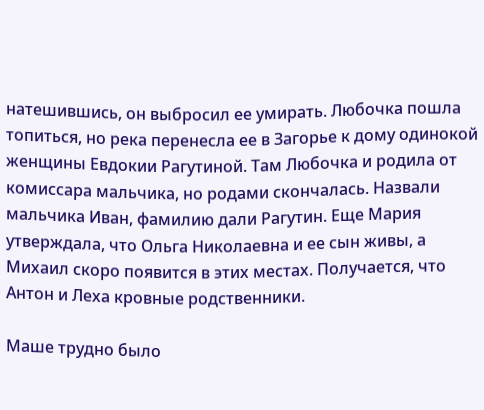натешившись, он выбросил ее умирать. Любочка пошла топиться, но река перенесла ее в Загорье к дому одинокой женщины Евдокии Рагутиной. Там Любочка и родила от комиссара мальчика, но родами скончалась. Назвали мальчика Иван, фамилию дали Рагутин. Еще Мария утверждала, что Ольга Николаевна и ее сын живы, а Михаил скоро появится в этих местах. Получается, что Антон и Леха кровные родственники.

Маше трудно было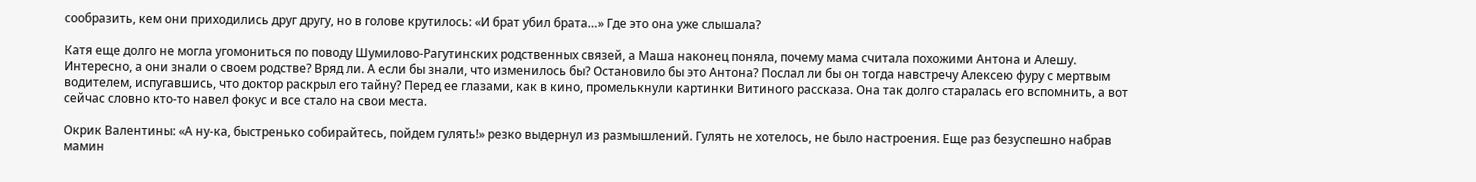сообразить, кем они приходились друг другу, но в голове крутилось: «И брат убил брата…» Где это она уже слышала?

Катя еще долго не могла угомониться по поводу Шумилово-Рагутинских родственных связей, а Маша наконец поняла, почему мама считала похожими Антона и Алешу. Интересно, а они знали о своем родстве? Вряд ли. А если бы знали, что изменилось бы? Остановило бы это Антона? Послал ли бы он тогда навстречу Алексею фуру с мертвым водителем, испугавшись, что доктор раскрыл его тайну? Перед ее глазами, как в кино, промелькнули картинки Витиного рассказа. Она так долго старалась его вспомнить, а вот сейчас словно кто-то навел фокус и все стало на свои места.

Окрик Валентины: «А ну-ка, быстренько собирайтесь, пойдем гулять!» резко выдернул из размышлений. Гулять не хотелось, не было настроения. Еще раз безуспешно набрав мамин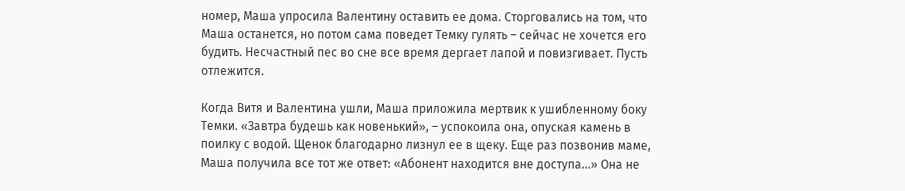номер, Маша упросила Валентину оставить ее дома. Сторговались на том, что Маша останется, но потом сама поведет Темку гулять – cейчас не хочется его будить. Несчастный пес во сне все время дергает лапой и повизгивает. Пусть отлежится.

Когда Витя и Валентина ушли, Маша приложила мертвик к ушибленному боку Темки. «Завтра будешь как новенький», – успокоила она, опуская камень в поилку с водой. Щенок благодарно лизнул ее в щеку. Еще раз позвонив маме, Маша получила все тот же ответ: «Абонент находится вне доступа…» Она не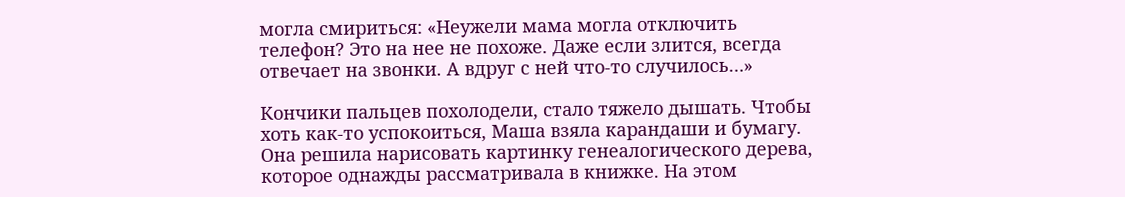могла смириться: «Неужели мама могла отключить телефон? Это на нее не похоже. Даже если злится, всегда отвечает на звонки. А вдруг с ней что-то случилось…»

Кончики пальцев похолодели, стало тяжело дышать. Чтобы хоть как-то успокоиться, Маша взяла карандаши и бумагу. Она решила нарисовать картинку генеалогического дерева, которое однажды рассматривала в книжке. На этом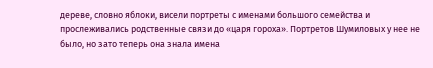дереве, словно яблоки, висели портреты с именами большого семейства и прослеживались родственные связи до «царя гороха». Портретов Шумиловых у нее не было, но зато теперь она знала имена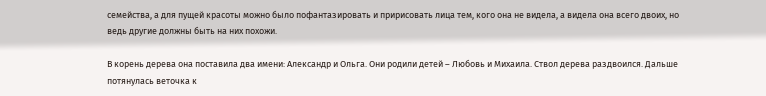семейства, а для пущей красоты можно было пофантазировать и пририсовать лица тем, кого она не видела, а видела она всего двоих, но ведь другие должны быть на них похожи.

В корень дерева она поставила два имени: Александр и Ольга. Они родили детей – Любовь и Михаила. Ствол дерева раздвоился. Дальше потянулась веточка к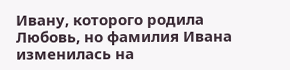Ивану, которого родила Любовь, но фамилия Ивана изменилась на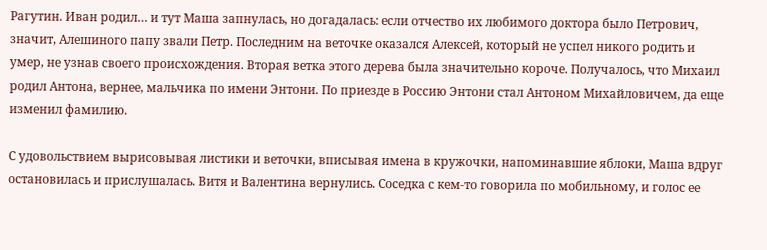Рагутин. Иван родил… и тут Маша запнулась, но догадалась: если отчество их любимого доктора было Петрович, значит, Алешиного папу звали Петр. Последним на веточке оказался Алексей, который не успел никого родить и умер, не узнав своего происхождения. Вторая ветка этого дерева была значительно короче. Получалось, что Михаил родил Антона, вернее, мальчика по имени Энтони. По приезде в Россию Энтони стал Антоном Михайловичем, да еще изменил фамилию.

С удовольствием вырисовывая листики и веточки, вписывая имена в кружочки, напоминавшие яблоки, Маша вдруг остановилась и прислушалась. Витя и Валентина вернулись. Соседка с кем-то говорила по мобильному, и голос ее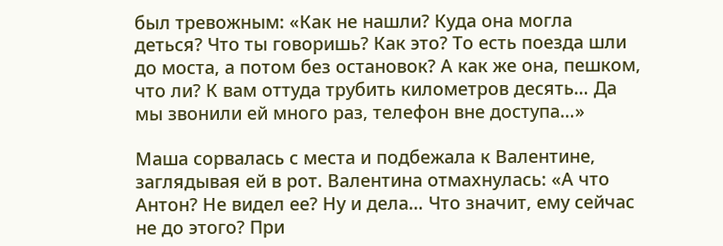был тревожным: «Как не нашли? Куда она могла деться? Что ты говоришь? Как это? То есть поезда шли до моста, а потом без остановок? А как же она, пешком, что ли? К вам оттуда трубить километров десять… Да мы звонили ей много раз, телефон вне доступа…»

Маша сорвалась с места и подбежала к Валентине, заглядывая ей в рот. Валентина отмахнулась: «А что Антон? Не видел ее? Ну и дела… Что значит, ему сейчас не до этого? При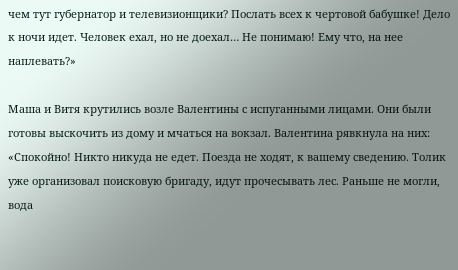чем тут губернатор и телевизионщики? Послать всех к чертовой бабушке! Дело к ночи идет. Человек ехал, но не доехал… Не понимаю! Ему что, на нее наплевать?»

Маша и Витя крутились возле Валентины с испуганными лицами. Они были готовы выскочить из дому и мчаться на вокзал. Валентина рявкнула на них: «Спокойно! Никто никуда не едет. Поезда не ходят, к вашему сведению. Толик уже организовал поисковую бригаду, идут прочесывать лес. Раньше не могли, вода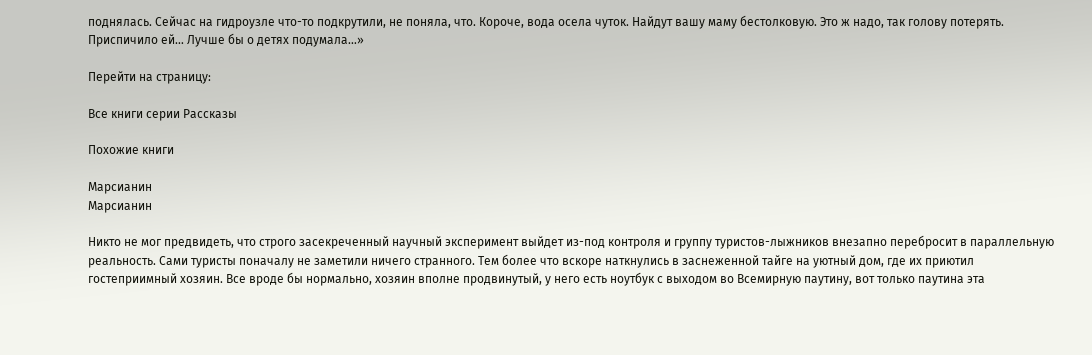поднялась. Сейчас на гидроузле что-то подкрутили, не поняла, что. Короче, вода осела чуток. Найдут вашу маму бестолковую. Это ж надо, так голову потерять. Приспичило ей… Лучше бы о детях подумала…»

Перейти на страницу:

Все книги серии Рассказы

Похожие книги

Марсианин
Марсианин

Никто не мог предвидеть, что строго засекреченный научный эксперимент выйдет из-под контроля и группу туристов-лыжников внезапно перебросит в параллельную реальность. Сами туристы поначалу не заметили ничего странного. Тем более что вскоре наткнулись в заснеженной тайге на уютный дом, где их приютил гостеприимный хозяин. Все вроде бы нормально, хозяин вполне продвинутый, у него есть ноутбук с выходом во Всемирную паутину, вот только паутина эта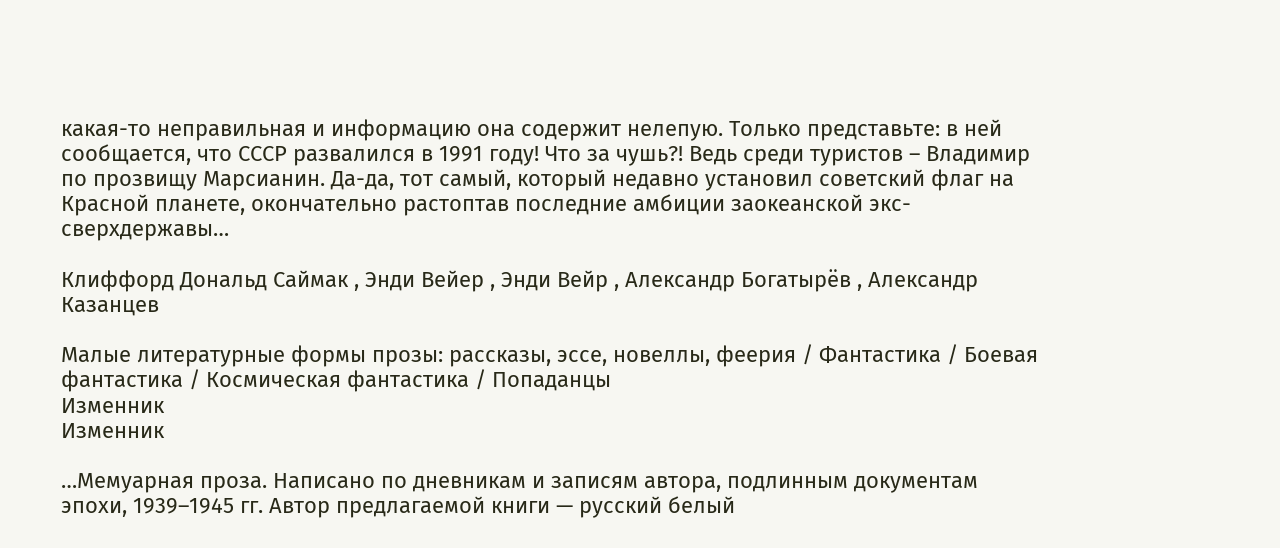какая-то неправильная и информацию она содержит нелепую. Только представьте: в ней сообщается, что СССР развалился в 1991 году! Что за чушь?! Ведь среди туристов – Владимир по прозвищу Марсианин. Да-да, тот самый, который недавно установил советский флаг на Красной планете, окончательно растоптав последние амбиции заокеанской экс-сверхдержавы…

Клиффорд Дональд Саймак , Энди Вейер , Энди Вейр , Александр Богатырёв , Александр Казанцев

Малые литературные формы прозы: рассказы, эссе, новеллы, феерия / Фантастика / Боевая фантастика / Космическая фантастика / Попаданцы
Изменник
Изменник

…Мемуарная проза. Написано по дневникам и записям автора, подлинным документам эпохи, 1939–1945 гг. Автор предлагаемой книги — русский белый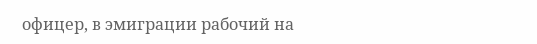офицер, в эмиграции рабочий на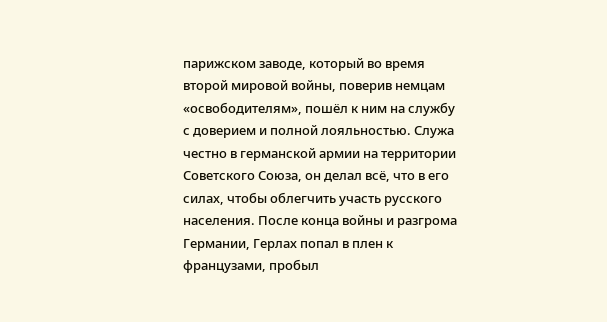парижском заводе, который во время второй мировой войны, поверив немцам «освободителям», пошёл к ним на службу с доверием и полной лояльностью. Служа честно в германской армии на территории Советского Союза, он делал всё, что в его силах, чтобы облегчить участь русского населения. После конца войны и разгрома Германии, Герлах попал в плен к французами, пробыл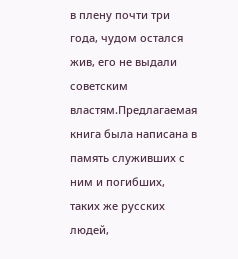в плену почти три года, чудом остался жив, его не выдали советским властям.Предлагаемая книга была написана в память служивших с ним и погибших, таких же русских людей,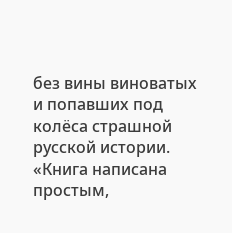без вины виноватых и попавших под колёса страшной русской истории. «Книга написана простым,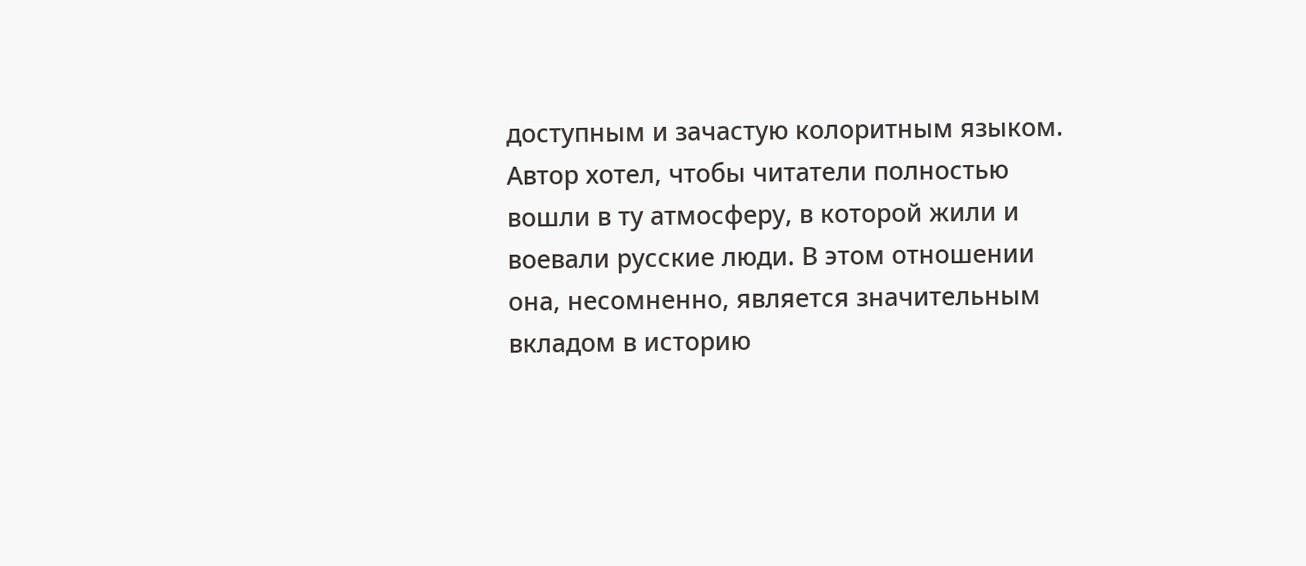доступным и зачастую колоритным языком. Автор хотел, чтобы читатели полностью вошли в ту атмосферу, в которой жили и воевали русские люди. В этом отношении она, несомненно, является значительным вкладом в историю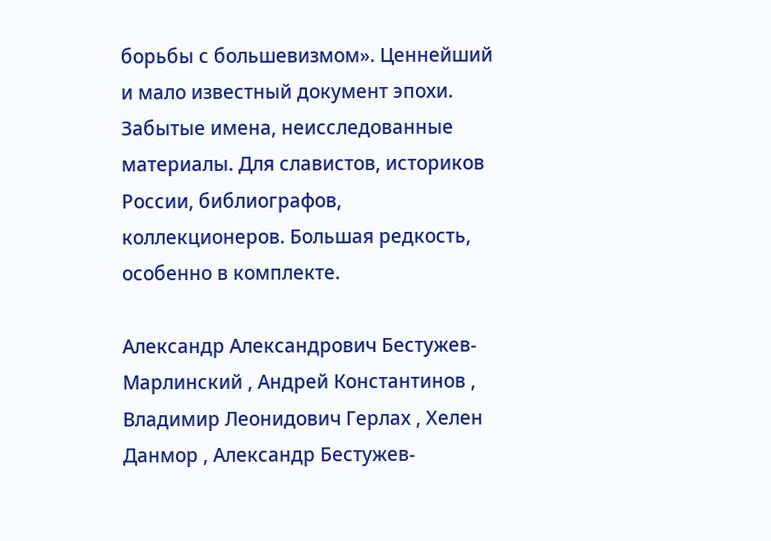борьбы с большевизмом». Ценнейший и мало известный документ эпохи. Забытые имена, неисследованные материалы. Для славистов, историков России, библиографов, коллекционеров. Большая редкость, особенно в комплекте.

Александр Александрович Бестужев-Марлинский , Андрей Константинов , Владимир Леонидович Герлах , Хелен Данмор , Александр Бестужев-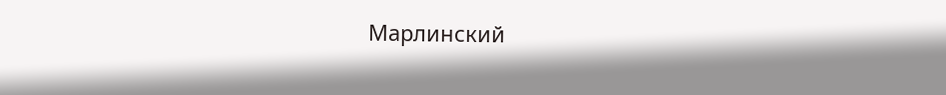Марлинский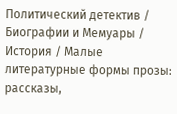Политический детектив / Биографии и Мемуары / История / Малые литературные формы прозы: рассказы,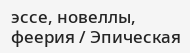эссе, новеллы, феерия / Эпическая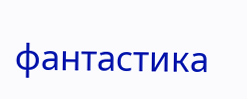фантастика